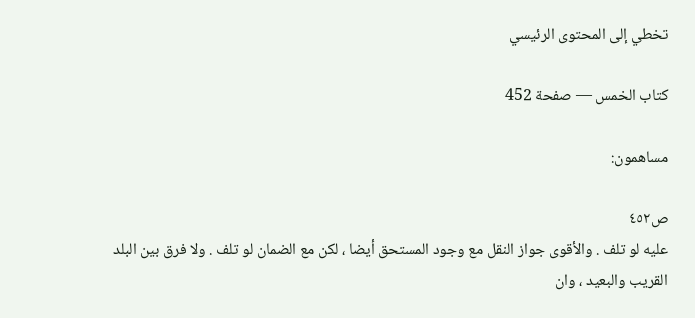تخطي إلى المحتوى الرئيسي

كتاب الخمس — صفحة 452

مساهمون:

ص٤٥٢
عليه لو تلف . والأقوى جواز النقل مع وجود المستحق أيضا ، لكن مع الضمان لو تلف . ولا فرق بين البلد القريب والبعيد ، وان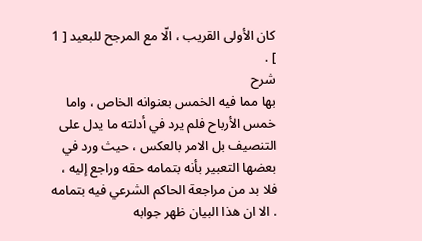كان الأولى القريب ، الّا مع المرجح للبعيد [ 1 ] .
شرح
بها مما فيه الخمس بعنوانه الخاص ، واما خمس الأرباح فلم يرد في أدلته ما يدل على التنصيف بل الامر بالعكس ، حيث ورد في بعضها التعبير بأنه بتمامه حقه وراجع إليه ، فلا بد من مراجعة الحاكم الشرعي فيه بتمامه . الا ان هذا البيان ظهر جوابه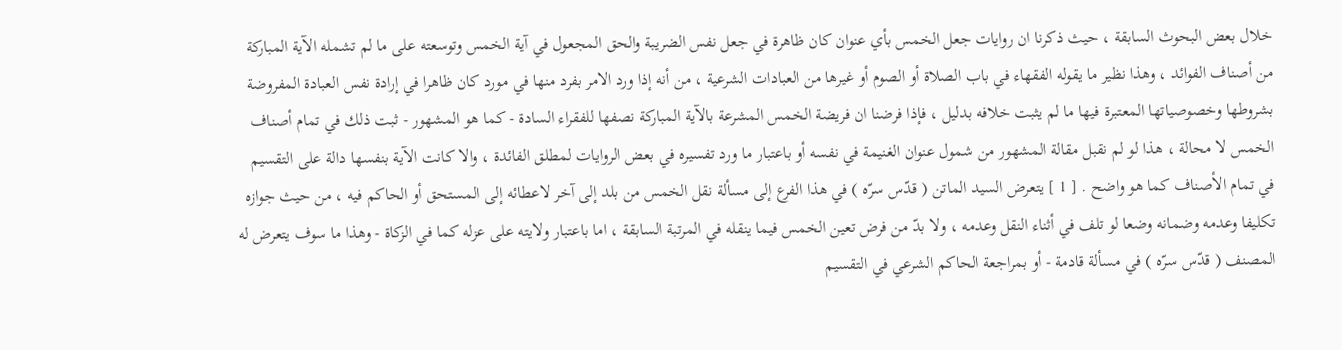خلال بعض البحوث السابقة ، حيث ذكرنا ان روايات جعل الخمس بأي عنوان كان ظاهرة في جعل نفس الضريبة والحق المجعول في آية الخمس وتوسعته على ما لم تشمله الآية المباركة من أصناف الفوائد ، وهذا نظير ما يقوله الفقهاء في باب الصلاة أو الصوم أو غيرها من العبادات الشرعية ، من أنه إذا ورد الامر بفرد منها في مورد كان ظاهرا في إرادة نفس العبادة المفروضة بشروطها وخصوصياتها المعتبرة فيها ما لم يثبت خلافه بدليل ، فإذا فرضنا ان فريضة الخمس المشرعة بالآية المباركة نصفها للفقراء السادة - كما هو المشهور - ثبت ذلك في تمام أصناف الخمس لا محالة ، هذا لو لم نقبل مقالة المشهور من شمول عنوان الغنيمة في نفسه أو باعتبار ما ورد تفسيره في بعض الروايات لمطلق الفائدة ، والا كانت الآية بنفسها دالة على التقسيم في تمام الأصناف كما هو واضح . [ 1 ] يتعرض السيد الماتن ( قدّس سرّه ) في هذا الفرع إلى مسألة نقل الخمس من بلد إلى آخر لاعطائه إلى المستحق أو الحاكم فيه ، من حيث جوازه تكليفا وعدمه وضمانه وضعا لو تلف في أثناء النقل وعدمه ، ولا بدّ من فرض تعين الخمس فيما ينقله في المرتبة السابقة ، اما باعتبار ولايته على عزله كما في الزكاة - وهذا ما سوف يتعرض له المصنف ( قدّس سرّه ) في مسألة قادمة - أو بمراجعة الحاكم الشرعي في التقسيم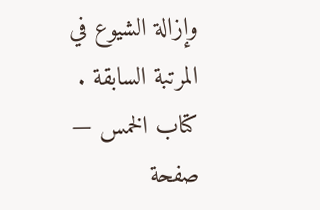وإزالة الشيوع في المرتبة السابقة .
كتاب الخمس — صفحة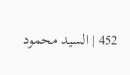452 | السيد محمود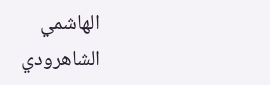الهاشمي الشاهرودي